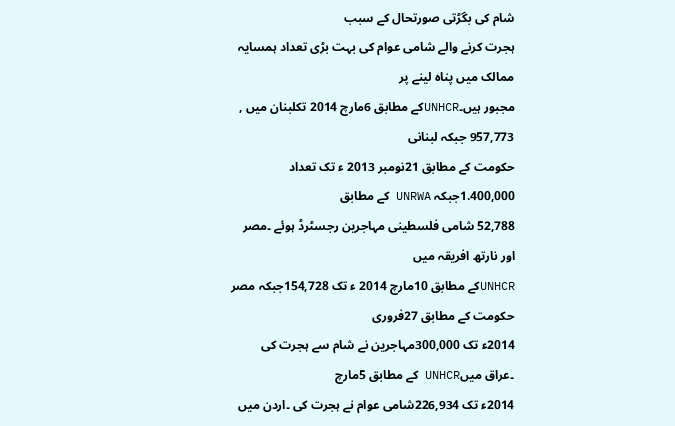شام کی بگڑتی صورتحال کے سبب
ہجرت کرنے والے شامی عوام کی بہت بڑی تعداد ہمسایہ ممالک میں پناہ لینے پر
مجبور ہیں۔UNHCRکے مطابق 6مارچ 2014 تکلبنان میں , 957,773 جبکہ لبنانی
حکومت کے مطابق 21نومبر 2013 ء تک تعداد 1.400,000جبکہ UNRWA کے مطابق
52,788 شامی فلسطینی مہاجرین رجسٹرڈ ہوئے ۔مصر اور نارتھ افریقہ میں
UNHCRکے مطابق 10مارچ 2014 ء تک 154,728جبکہ مصر حکومت کے مطابق 27فروری
2014ء تک 300,000مہاجرین نے شام سے ہجرت کی ۔عراق میںUNHCR کے مطابق 5مارچ
2014ء تک 226,934شامی عوام نے ہجرت کی ۔اردن میں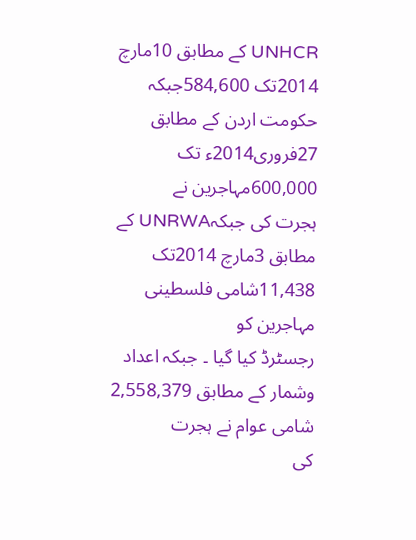UNHCR کے مطابق 10مارچ
2014تک 584,600جبکہ حکومت اردن کے مطابق 27فروری2014ء تک 600,000مہاجرین نے
ہجرت کی جبکہUNRWA کے مطابق 3مارچ 2014تک 11,438شامی فلسطینی مہاجرین کو
رجسٹرڈ کیا گیا ۔ جبکہ اعداد وشمار کے مطابق 2,558,379 شامی عوام نے ہجرت
کی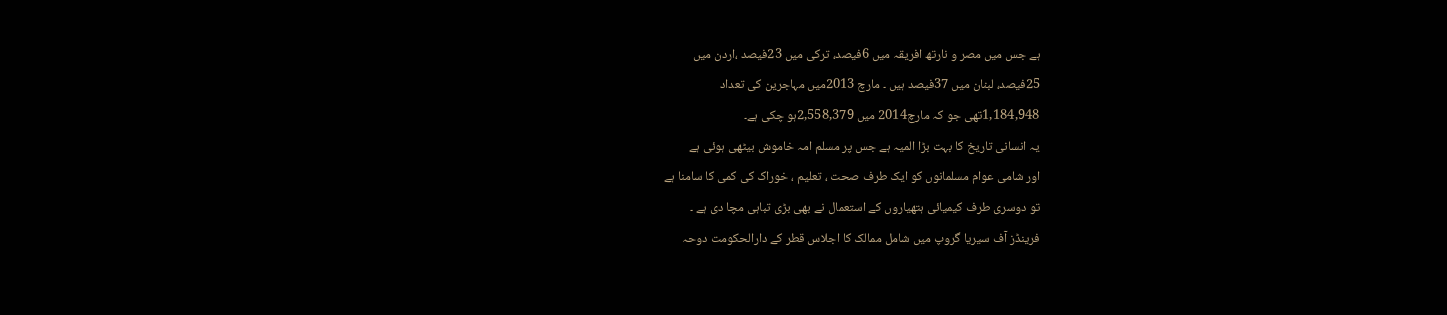ہے جس میں مصر و نارتھ افریقہ میں 6فیصد، ترکی میں 23فیصد ،اردن میں
25فیصد، لبنان میں 37فیصد ہیں ۔ مارچ 2013میں مہاجرین کی تعداد
1,184,948تھی جو کہ مارچ2014 میں 2,558,379ہو چکی ہے۔
یہ انسانی تاریخ کا بہت بڑا المیہ ہے جس پر مسلم امہ خاموش بیٹھی ہوئی ہے
اور شامی عوام مسلمانوں کو ایک طرف صحت ، تعلیم ، خوراک کی کمی کا سامنا ہے
تو دوسری طرف کیمیائی ہتھیاروں کے استعمال نے بھی بڑی تباہی مچا دی ہے ۔
فرینڈز آف سیریا گروپ میں شامل ممالک کا اجلاس قطر کے دارالحکومت دوحہ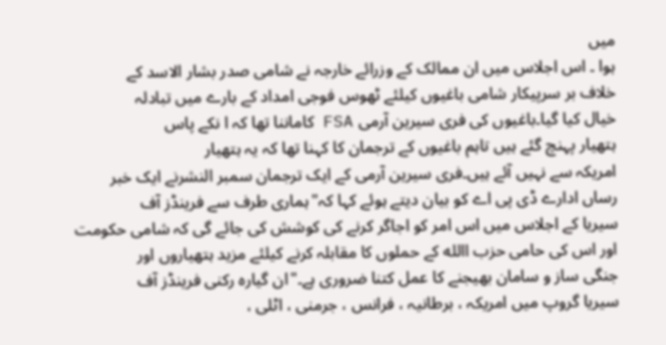میں
ہوا ۔ اس اجلاس میں ان ممالک کے وزرائے خارجہ نے شامی صدر بشار الاسد کے
خلاف بر سرپیکار شامی باغیوں کیلئے ٹھوس فوجی امداد کے بارے میں تبادلہ
خیال کیا گیا۔باغیوں کی فری سیرین آرمی FSA کاماننا تھا کہ ا نکے پاس
ہتھیار پہنچ گئے ہیں تاہم باغیوں کے ترجمان کا کہنا تھا کہ یہ ہتھیار
امریکہ سے نہیں آئے ہیں۔فری سیرین آرمی کے ایک ترجمان سمبر النشرنے ایک خبر
رساں ادارے ڈی پی اے کو بیان دیتے ہوئے کہا کہ"ہماری طرف سے فرینڈز آف
سیریا کے اجلاس میں اس امر کو اجاگر کرنے کی کوشش کی جائے گی کہ شامی حکومت
اور اس کی حامی حزب االله کے حملوں کا مقابلہ کرنے کیلئے مزید ہتھیاروں اور
جنگی ساز و سامان بھیجنے کا عمل کتنا ضروری ہے۔"ان گیارہ رکنی فرینڈز آف
سیریا گروپ میں امریکہ ، برطانیہ ، فرانس ، جرمنی ، اٹلی ،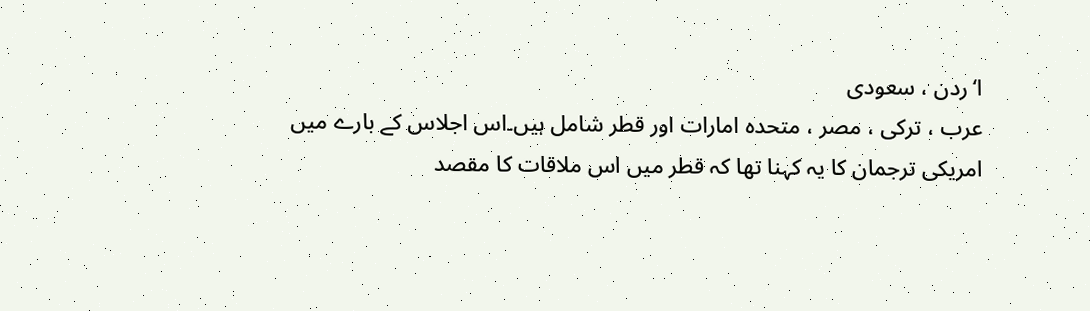ا‘ردن ، سعودی
عرب ، ترکی ، مصر ، متحدہ امارات اور قطر شامل ہیں۔اس اجلاس کے بارے میں
امریکی ترجمان کا یہ کہنا تھا کہ قطر میں اس ملاقات کا مقصد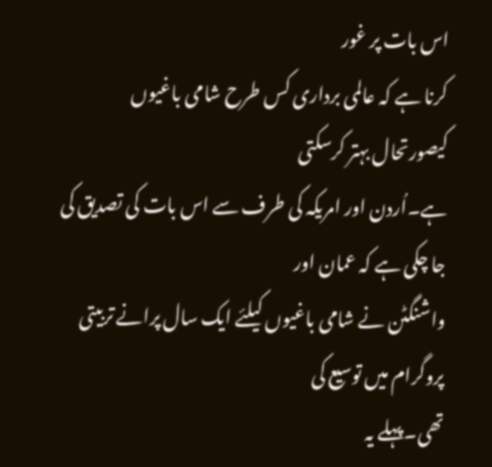اس بات پر غور
کرنا ہے کہ عالمی برداری کس طرح شامی باغیوں کیصورتحال بہتر کرسکتی
ہے۔اُردن اور امریکہ کی طرف سے اس بات کی تصدیق کی جا چکی ہے کہ عمان اور
واشنگٹن نے شامی باغیوں کیلئے ایک سال پرانے تربیتی پروگرام میں توسیع کی
تھی۔پہلے یہ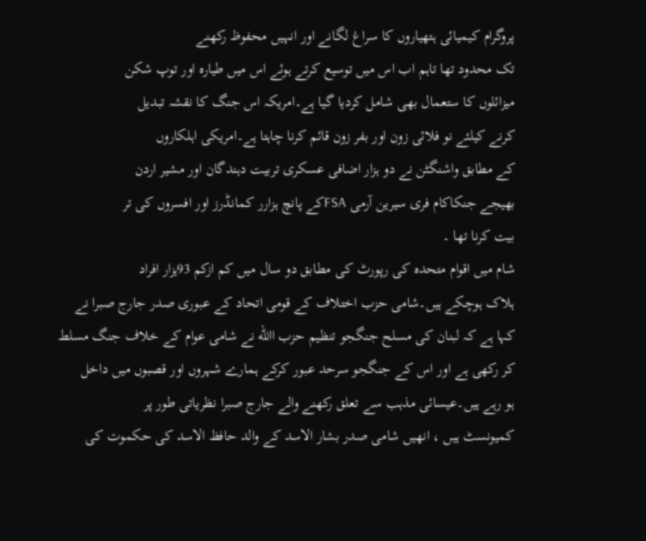پروگرام کیمیائی ہتھیاروں کا سراغ لگانے اور انہیں محفوظ رکھنے
تک محدود تھا تاہم اب اس میں توسیع کرتے ہوئے اس میں طیارہ اور توپ شکن
میزائلوں کا ستعمال بھی شامل کردیا گیا ہے۔امریکہ اس جنگ کا نقشہ تبدیل
کرنے کیلئے نو فلائی زون اور بفر زون قائم کرنا چاہتا ہے۔امریکی اہلکاروں
کے مطابق واشنگٹن نے دو ہزار اضافی عسکری تربیت دہندگان اور مشیر اردن
بھیجے جنکاکام فری سیرین آرمی FSAکے پانچ ہزارر کمانڈرز اور افسروں کی تر
بیت کرنا تھا ۔
شام میں اقوام متحدہ کی رپورٹ کی مطابق دو سال میں کم ازکم 93ہزار افراد
ہلاک ہوچکے ہیں۔شامی حزب اختلاف کے قومی اتحاد کے عبوری صدر جارج صبرا نے
کہا ہے کہ لبنان کی مسلح جنگجو تنظیم حزب االله نے شامی عوام کے خلاف جنگ مسلط
کر رکھی ہے اور اس کے جنگجو سرحد عبور کرکے ہمارے شہروں اور قصبوں میں داخل
ہو رہے ہیں۔عیسائی مذہب سے تعلق رکھنے والے جارج صبرا نظریاتی طور پر
کمیونسٹ ہیں ، انھیں شامی صدر بشار الاسد کے والد حافظ الاسد کی حکموت کی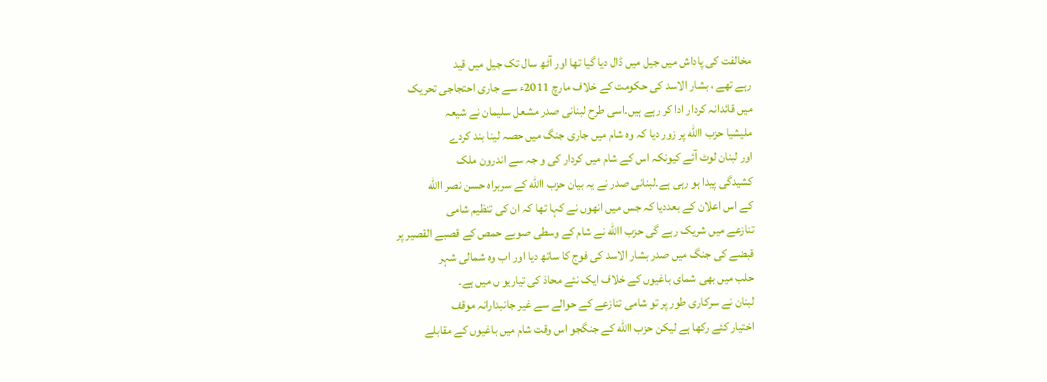مخالفت کی پاداش میں جیل میں ڈال دیا گیا تھا اور آٹھ سال تک جیل میں قید
رہے تھے ، بشار الاسد کی حکومت کے خلاف مارچ 2011ء سے جاری احتجاجی تحریک
میں قائدانہ کردار ادا کر رہے ہیں۔اسی طرح لبنانی صدر مشعل سلیمان نے شیعہ
ملیشیا حزب االله پر زور دیا کہ وہ شام میں جاری جنگ میں حصہ لینا بند کردے
اور لبنان لوٹ آئے کیونکہ اس کے شام میں کردار کی و جہ سے اندرون ملک
کشیدگی پیدا ہو رہی ہے۔لبنانی صدر نے یہ بیان حزب االله کے سربراہ حسن نصر االله
کے اس اعلان کے بعددیا کہ جس میں انھوں نے کہا تھا کہ ان کی تنظیم شامی
تنازعے میں شریک رہے گی حزب االله نے شام کے وسطی صوبے حمص کے قصبے القصیر پر
قبضے کی جنگ میں صدر بشار الاسد کی فوج کا ساتھ دیا اور اب وہ شمالی شہر
حلب میں بھی شمای باغیوں کے خلاف ایک نئے محاذ کی تیاریو ں میں ہے۔
لبنان نے سرکاری طور پر تو شامی تنازعے کے حوالے سے غیر جانبدارانہ موقف
اختیار کئے رکھا ہے لیکن حزب االله کے جنگجو اس وقت شام میں باغیوں کے مقابلے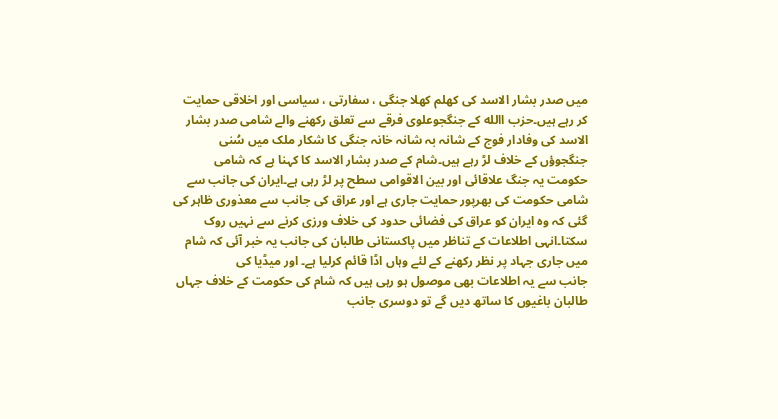میں صدر بشار الاسد کی کھلم کھلا جنگی ، سفارتی ، سیاسی اور اخلاقی حمایت
کر رہے ہیں۔حزب االله کے جنگجوعلوی فرقے سے تعلق رکھنے والے شامی صدر بشار
الاسد کی وفادار فوج کے شانہ بہ شانہ خانہ جنگی کا شکار ملک میں سُنی
جنگجوؤں کے خلاف لڑ رہے ہیں۔شام کے صدر بشار الاسد کا کہنا ہے کہ شامی
حکومت یہ جنگ علاقائی اور بین الاقوامی سطح پر لڑ رہی ہے۔ایران کی جانب سے
شامی حکومت کی بھرپور حمایت جاری ہے اور عراق کی جانب سے معذوری ظاہر کی
گئی کہ وہ ایران کو عراق کی فضائی حدود کی خلاف ورزی کرنے سے نہیں روک
سکتا۔انہی اطلاعات کے تناظر میں پاکستانی طالبان کی جانب یہ خبر آئی کہ شام
میں جاری جہاد پر نظر رکھنے کے لئے وہاں اڈا قائم کرلیا ہے۔ اور میڈیا کی
جانب سے یہ اطلاعات بھی موصول ہو رہی ہیں کہ شام کی حکومت کے خلاف جہاں
طالبان باغیوں کا ساتھ دیں گے تو دوسری جانب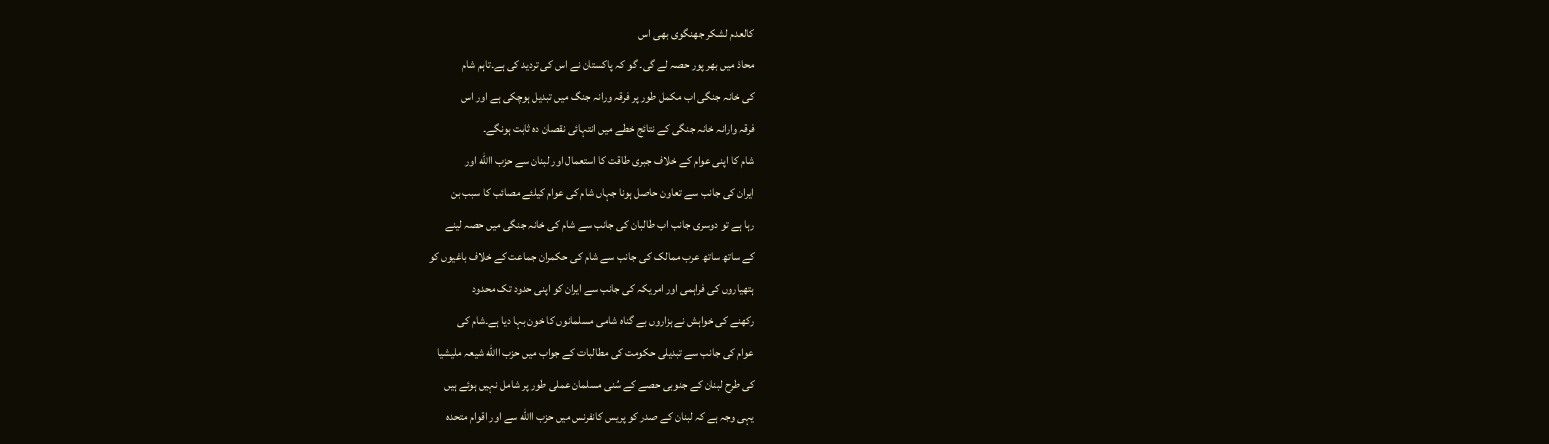کالعدم لشکر جھنگوی بھی اس
محاذ میں بھر پور حصہ لے گی۔ گو کہ پاکستان نے اس کی تردید کی ہے۔تاہم شام
کی خانہ جنگی اب مکمل طور پر فرقہ ورانہ جنگ میں تبدیل ہوچکی ہے اور اس
فرقہ وارانہ خانہ جنگی کے نتائج خطے میں انتہائی نقصان دہ ثابت ہونگے۔
شام کا اپنی عوام کے خلاف جبری طاقت کا استعمال اور لبنان سے حزب االله اور
ایران کی جانب سے تعاون حاصل ہونا جہاں شام کی عوام کیلئے مصائب کا سبب بن
رہا ہے تو دوسری جانب اب طالبان کی جانب سے شام کی خانہ جنگی میں حصہ لینے
کے ساتھ ساتھ عرب ممالک کی جانب سے شام کی حکمران جماعت کے خلاف باغیوں کو
ہتھیاروں کی فراہمی اور امریکہ کی جانب سے ایران کو اپنی حدود تک محدود
رکھنے کی خواہش نے ہزاروں بے گناہ شامی مسلمانوں کا خون بہا دیا ہے۔شام کی
عوام کی جانب سے تبدیلی حکومت کی مطالبات کے جواب میں حزب االله شیعہ ملیشیا
کی طرح لبنان کے جنوبی حصے کے سُنی مسلمان عملی طور پر شامل نہیں ہوئے ہیں
یہی وجہ ہے کہ لبنان کے صدر کو پریس کانفرنس میں حزب االله سے اور اقوام متحدہ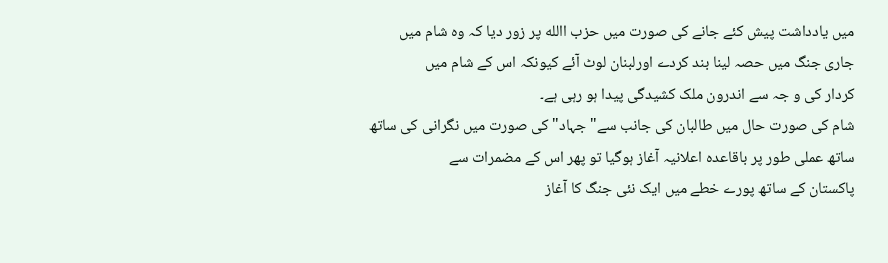میں یادداشت پیش کئے جانے کی صورت میں حزب االله پر زور دیا کہ وہ شام میں
جاری جنگ میں حصہ لینا بند کردے اورلبنان لوٹ آئے کیونکہ اس کے شام میں
کردار کی و جہ سے اندرون ملک کشیدگی پیدا ہو رہی ہے۔
شام کی صورت حال میں طالبان کی جانب سے" جہاد"کی صورت میں نگرانی کی ساتھ
ساتھ عملی طور پر باقاعدہ اعلانیہ آغاز ہوگیا تو پھر اس کے مضمرات سے
پاکستان کے ساتھ پورے خطے میں ایک نئی جنگ کا آغاز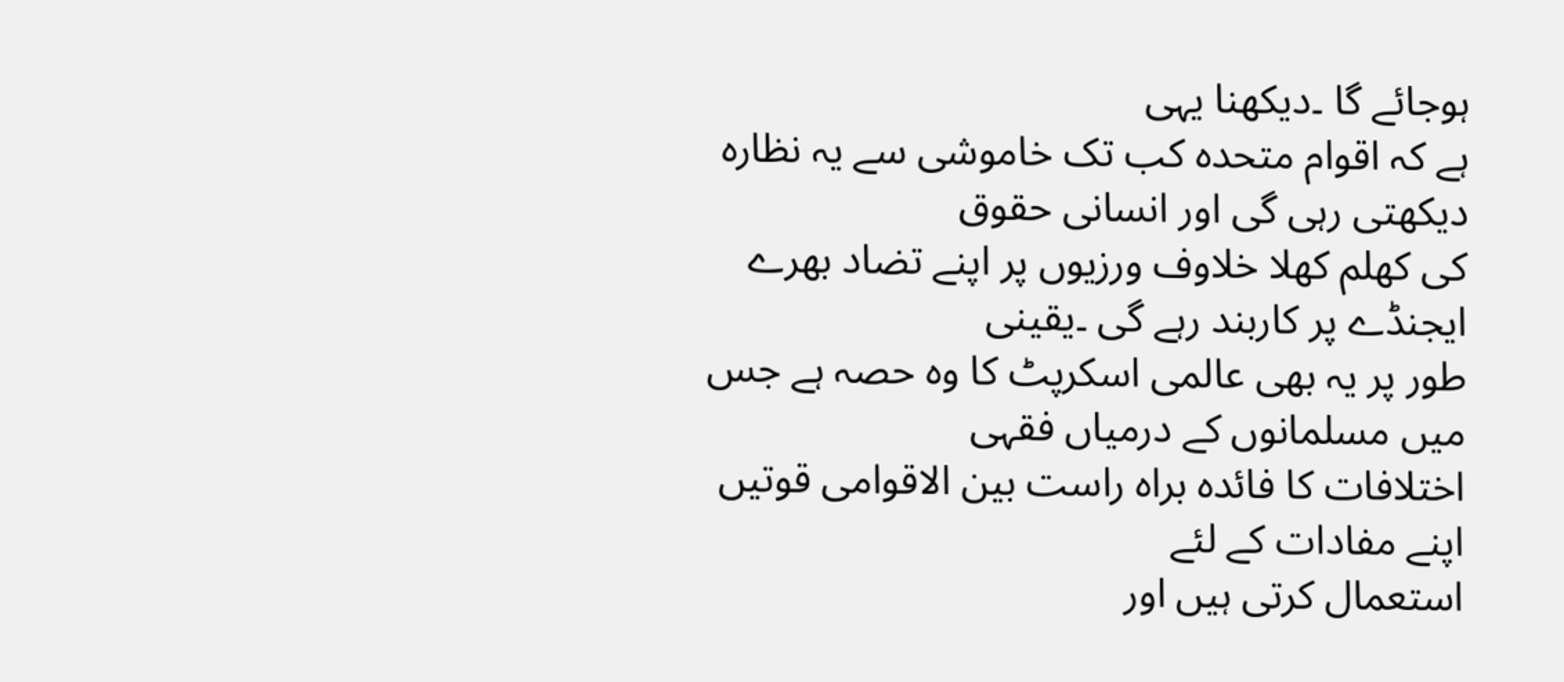ہوجائے گا ۔دیکھنا یہی
ہے کہ اقوام متحدہ کب تک خاموشی سے یہ نظارہ دیکھتی رہی گی اور انسانی حقوق
کی کھلم کھلا خلاوف ورزیوں پر اپنے تضاد بھرے ایجنڈے پر کاربند رہے گی ۔یقینی
طور پر یہ بھی عالمی اسکرپٹ کا وہ حصہ ہے جس میں مسلمانوں کے درمیاں فقہی
اختلافات کا فائدہ براہ راست بین الاقوامی قوتیں اپنے مفادات کے لئے
استعمال کرتی ہیں اور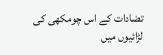تضادات کے اس چومکھی کی لڑائیوں میں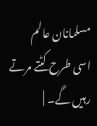مسلمانان عالم
اسی طرح کٹتے مرتے رہیں گے۔ |